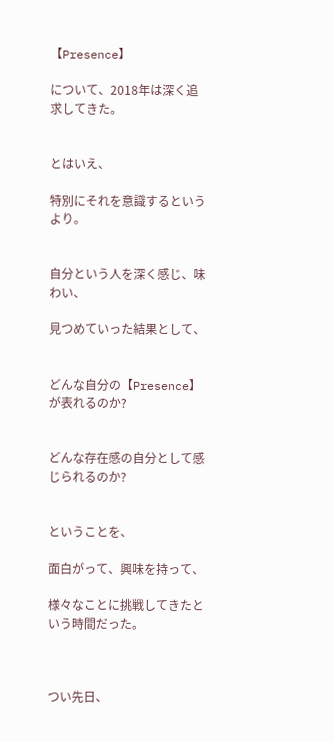【Presence】

について、2018年は深く追求してきた。


とはいえ、

特別にそれを意識するというより。


自分という人を深く感じ、味わい、

見つめていった結果として、


どんな自分の【Presence】が表れるのか?


どんな存在感の自分として感じられるのか?


ということを、

面白がって、興味を持って、

様々なことに挑戦してきたという時間だった。



つい先日、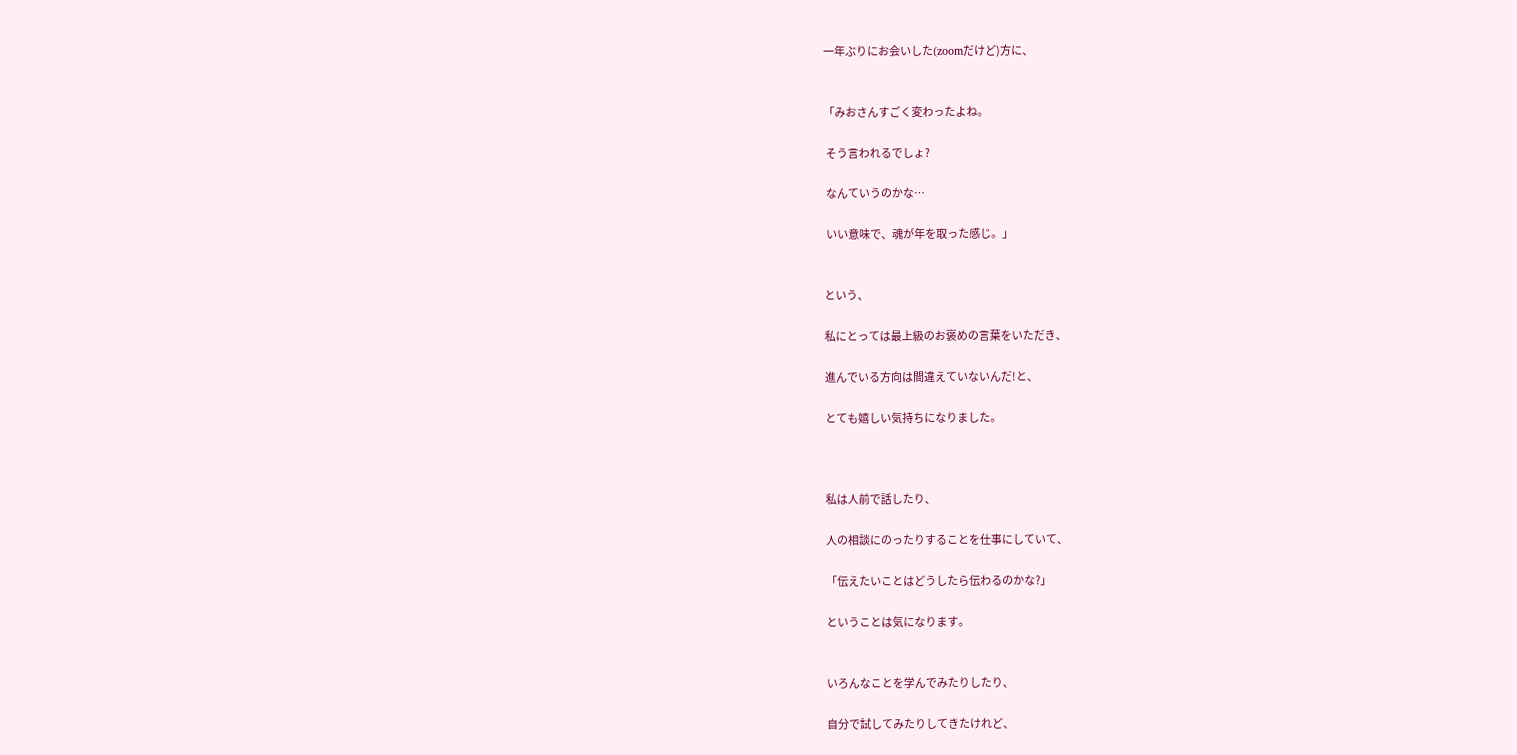一年ぶりにお会いした(zoomだけど)方に、


「みおさんすごく変わったよね。

 そう言われるでしょ?

 なんていうのかな…

 いい意味で、魂が年を取った感じ。」


という、

私にとっては最上級のお褒めの言葉をいただき、

進んでいる方向は間違えていないんだ!と、

とても嬉しい気持ちになりました。



私は人前で話したり、

人の相談にのったりすることを仕事にしていて、

「伝えたいことはどうしたら伝わるのかな?」

ということは気になります。


いろんなことを学んでみたりしたり、

自分で試してみたりしてきたけれど、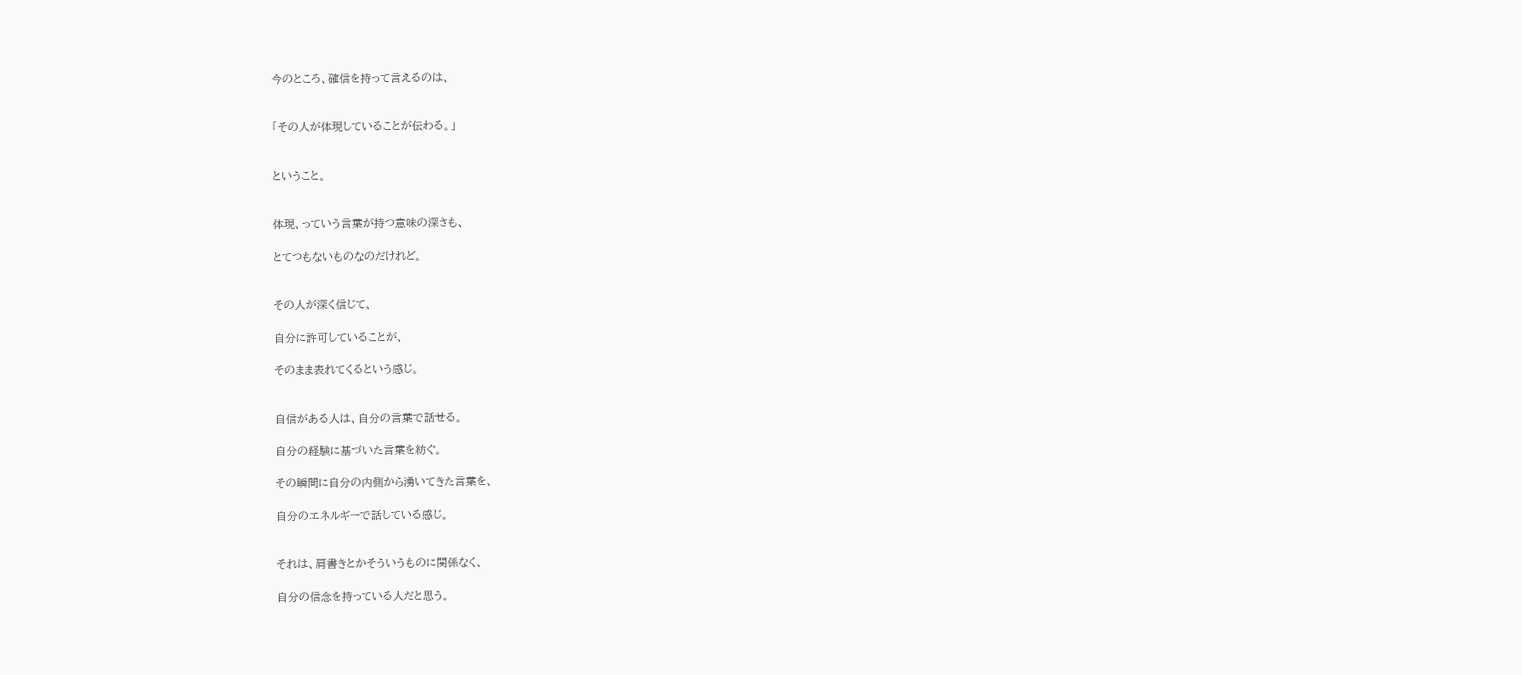今のところ、確信を持って言えるのは、


「その人が体現していることが伝わる。」


ということ。


体現、っていう言葉が持つ意味の深さも、

とてつもないものなのだけれど。


その人が深く信じて、

自分に許可していることが、

そのまま表れてくるという感じ。


自信がある人は、自分の言葉で話せる。

自分の経験に基づいた言葉を紡ぐ。

その瞬間に自分の内側から湧いてきた言葉を、

自分のエネルギーで話している感じ。


それは、肩書きとかそういうものに関係なく、

自分の信念を持っている人だと思う。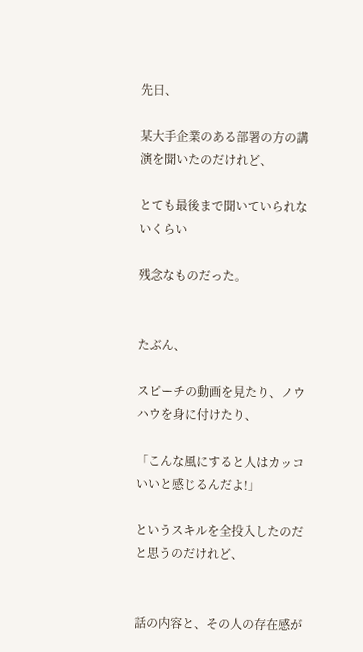先日、

某大手企業のある部署の方の講演を聞いたのだけれど、

とても最後まで聞いていられないくらい

残念なものだった。


たぶん、

スピーチの動画を見たり、ノウハウを身に付けたり、

「こんな風にすると人はカッコいいと感じるんだよ!」

というスキルを全投入したのだと思うのだけれど、


話の内容と、その人の存在感が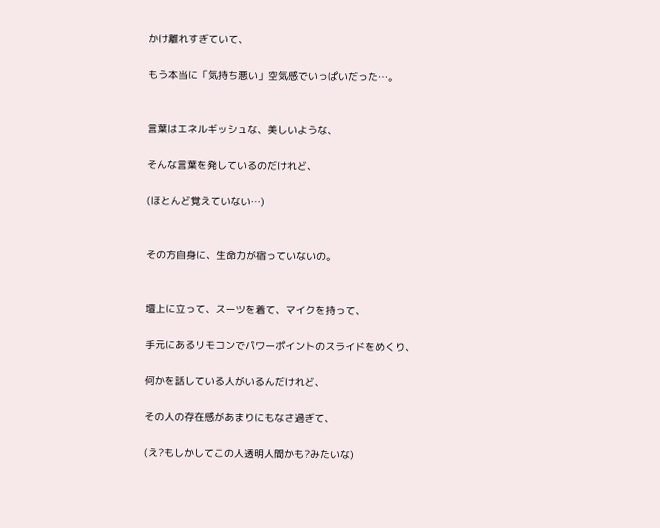かけ離れすぎていて、

もう本当に「気持ち悪い」空気感でいっぱいだった…。


言葉はエネルギッシュな、美しいような、

そんな言葉を発しているのだけれど、

(ほとんど覚えていない…)


その方自身に、生命力が宿っていないの。


壇上に立って、スーツを着て、マイクを持って、

手元にあるリモコンでパワーポイントのスライドをめくり、

何かを話している人がいるんだけれど、

その人の存在感があまりにもなさ過ぎて、

(え?もしかしてこの人透明人間かも?みたいな)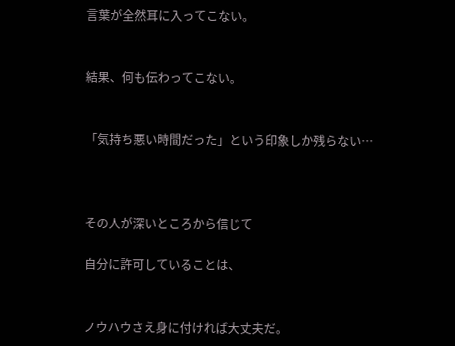言葉が全然耳に入ってこない。


結果、何も伝わってこない。


「気持ち悪い時間だった」という印象しか残らない…



その人が深いところから信じて

自分に許可していることは、


ノウハウさえ身に付ければ大丈夫だ。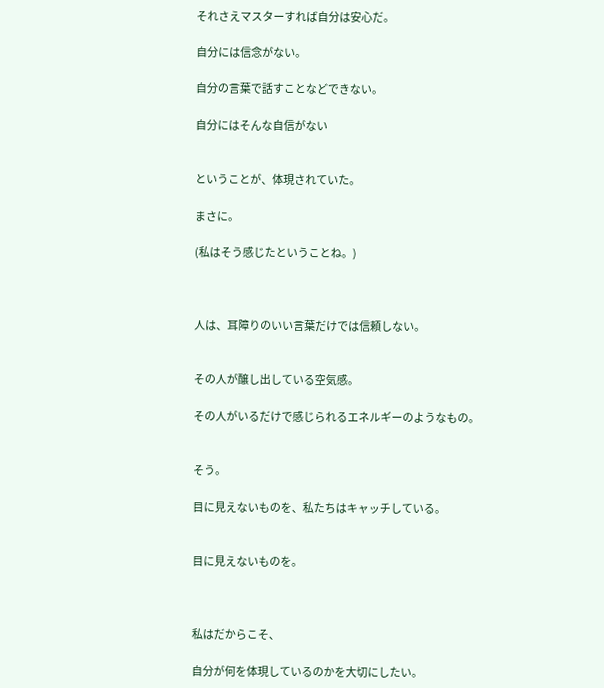それさえマスターすれば自分は安心だ。

自分には信念がない。

自分の言葉で話すことなどできない。

自分にはそんな自信がない


ということが、体現されていた。

まさに。

(私はそう感じたということね。)



人は、耳障りのいい言葉だけでは信頼しない。


その人が醸し出している空気感。

その人がいるだけで感じられるエネルギーのようなもの。


そう。

目に見えないものを、私たちはキャッチしている。


目に見えないものを。



私はだからこそ、

自分が何を体現しているのかを大切にしたい。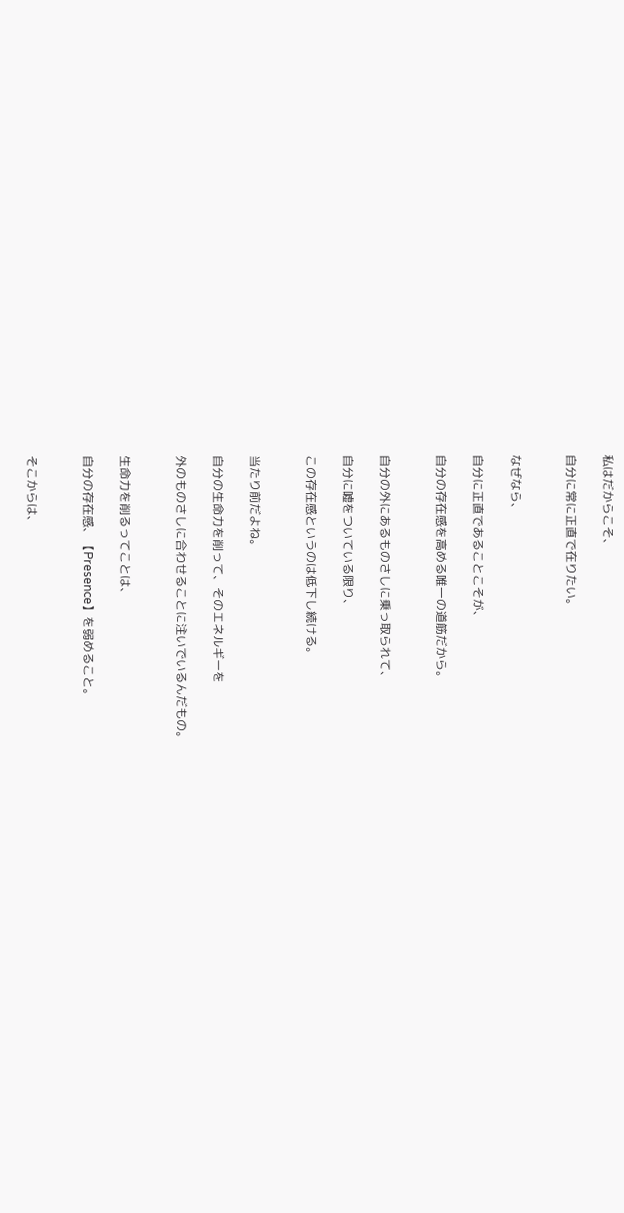私はだからこそ、

自分に常に正直で在りたい。


なぜなら、

自分に正直であることこそが、

自分の存在感を高める唯一の道筋だから。


自分の外にあるものさしに乗っ取られて、

自分に嘘をついている限り、

この存在感というのは低下し続ける。


当たり前だよね。

自分の生命力を削って、そのエネルギーを

外のものさしに合わせることに注いでいるんだもの。


生命力を削るってことは、

自分の存在感、【Presence】を弱めること。


そこからは、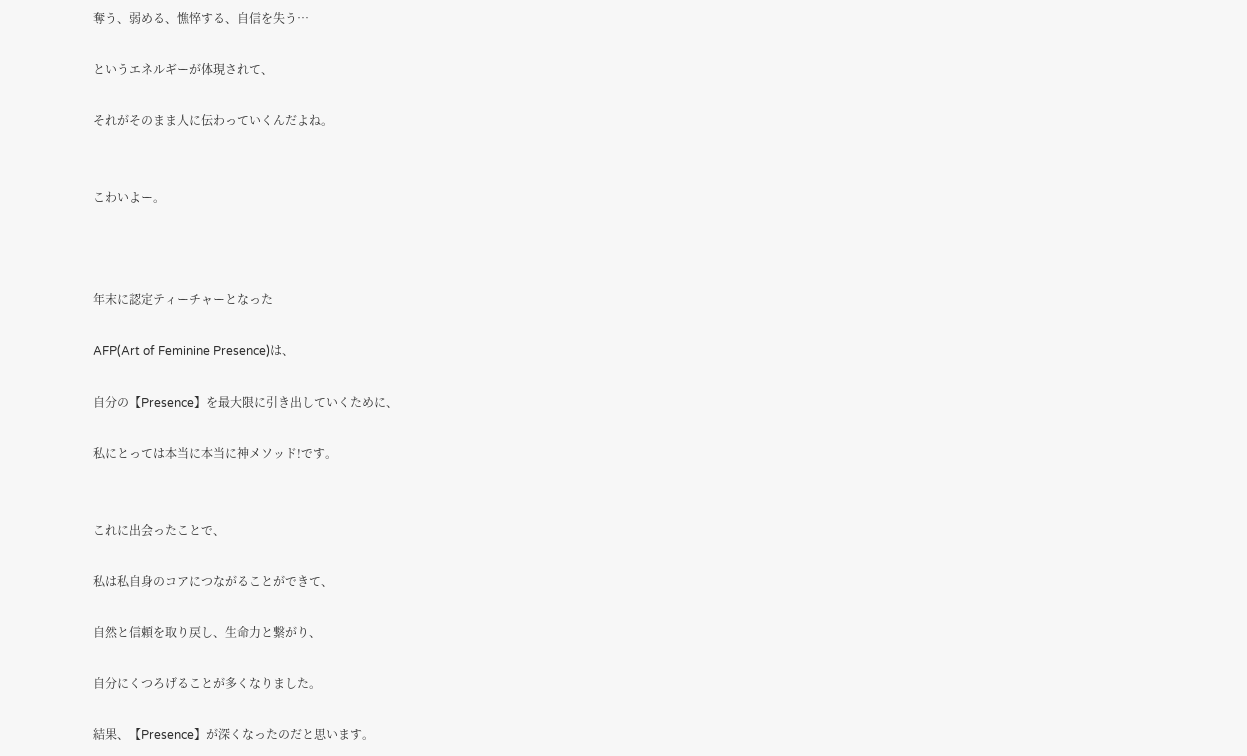奪う、弱める、憔悴する、自信を失う…

というエネルギーが体現されて、

それがそのまま人に伝わっていくんだよね。


こわいよー。



年末に認定ティーチャーとなった

AFP(Art of Feminine Presence)は、

自分の【Presence】を最大限に引き出していくために、

私にとっては本当に本当に神メソッド!です。


これに出会ったことで、

私は私自身のコアにつながることができて、

自然と信頼を取り戻し、生命力と繋がり、

自分にくつろげることが多くなりました。

結果、【Presence】が深くなったのだと思います。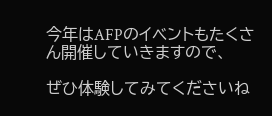今年はAFPのイベントもたくさん開催していきますので、

ぜひ体験してみてくださいね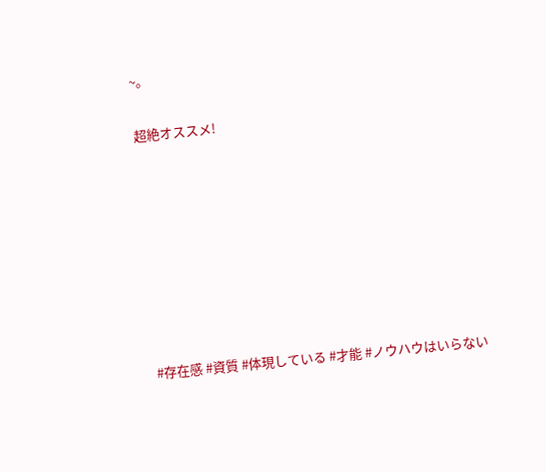~。


超絶オススメ!












#存在感 #資質 #体現している #才能 #ノウハウはいらない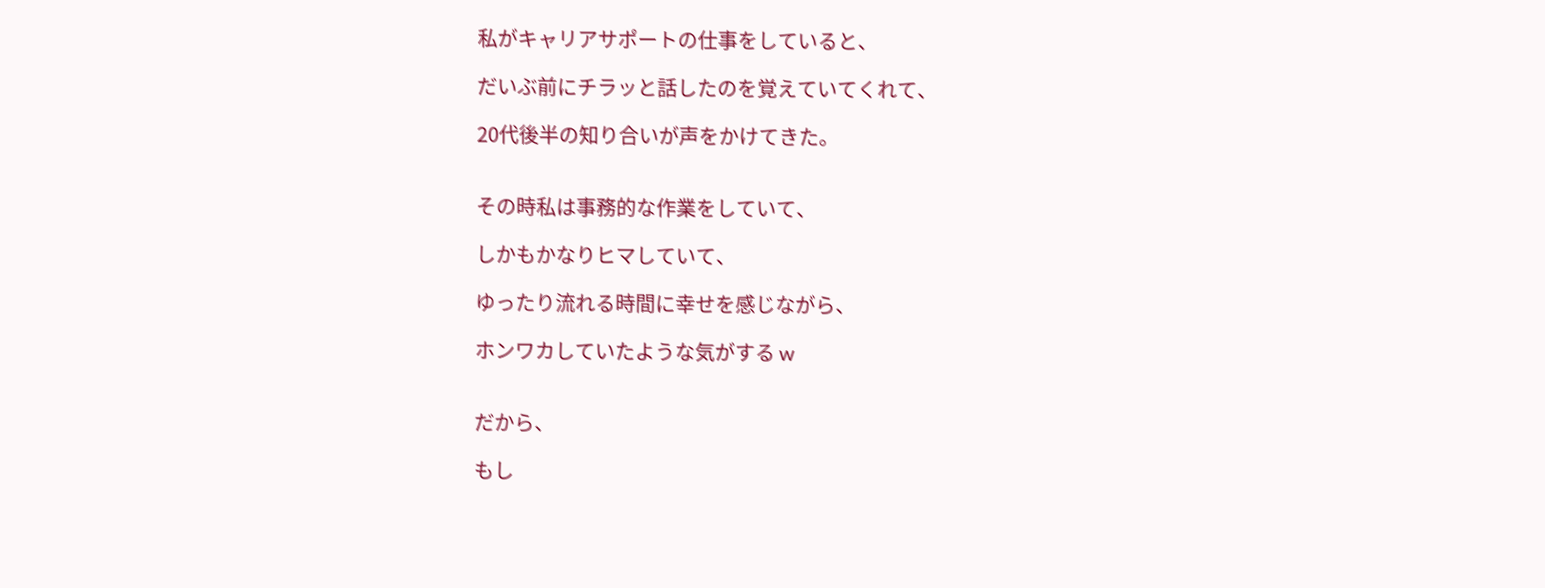私がキャリアサポートの仕事をしていると、

だいぶ前にチラッと話したのを覚えていてくれて、

20代後半の知り合いが声をかけてきた。


その時私は事務的な作業をしていて、

しかもかなりヒマしていて、

ゆったり流れる時間に幸せを感じながら、

ホンワカしていたような気がする w


だから、

もし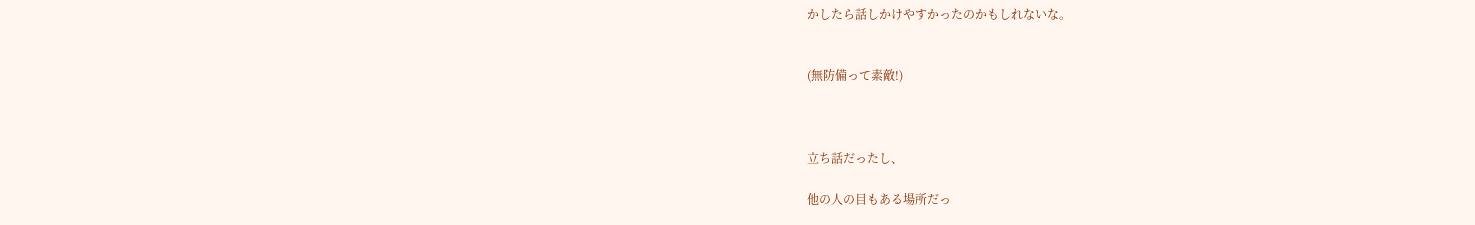かしたら話しかけやすかったのかもしれないな。


(無防備って素敵!)



立ち話だったし、

他の人の目もある場所だっ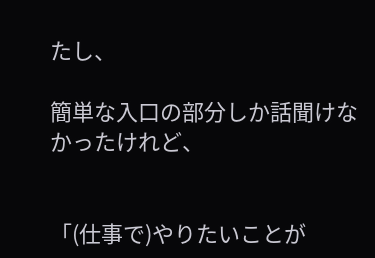たし、

簡単な入口の部分しか話聞けなかったけれど、


「(仕事で)やりたいことが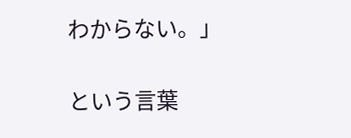わからない。」


という言葉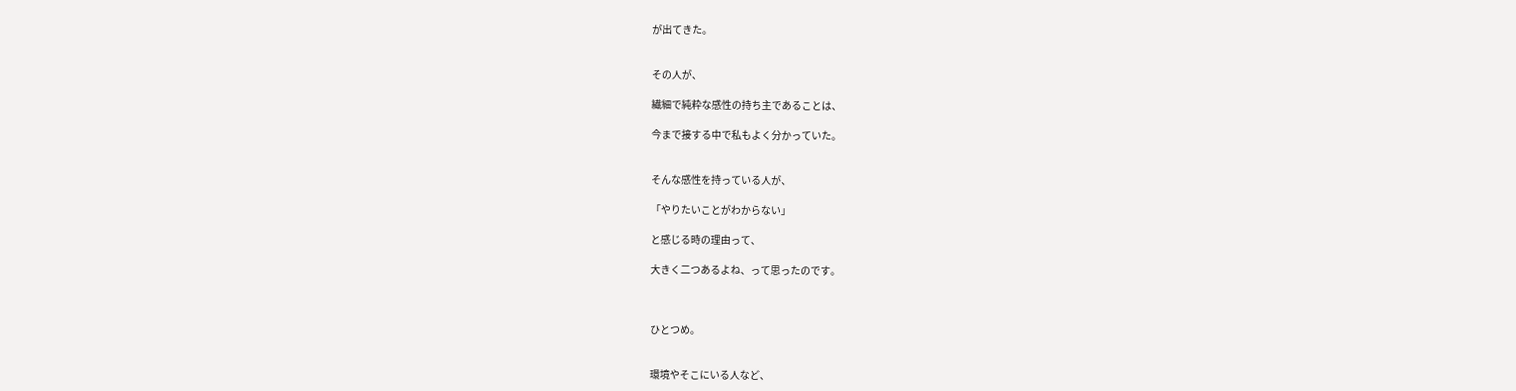が出てきた。


その人が、

繊細で純粋な感性の持ち主であることは、

今まで接する中で私もよく分かっていた。


そんな感性を持っている人が、

「やりたいことがわからない」

と感じる時の理由って、

大きく二つあるよね、って思ったのです。



ひとつめ。


環境やそこにいる人など、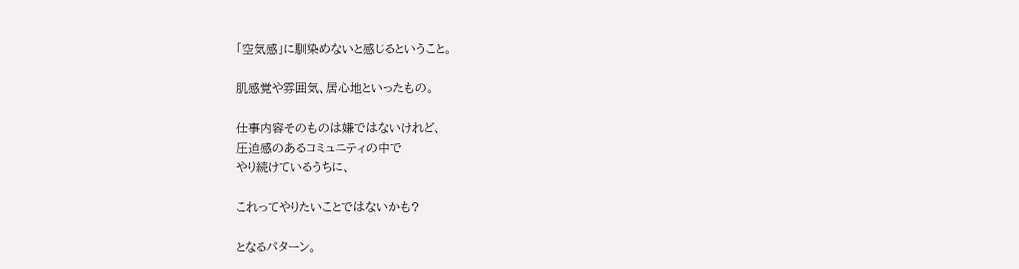「空気感」に馴染めないと感じるということ。

肌感覚や雰囲気、居心地といったもの。

仕事内容そのものは嫌ではないけれど、
圧迫感のあるコミュニティの中で
やり続けているうちに、

これってやりたいことではないかも?

となるパターン。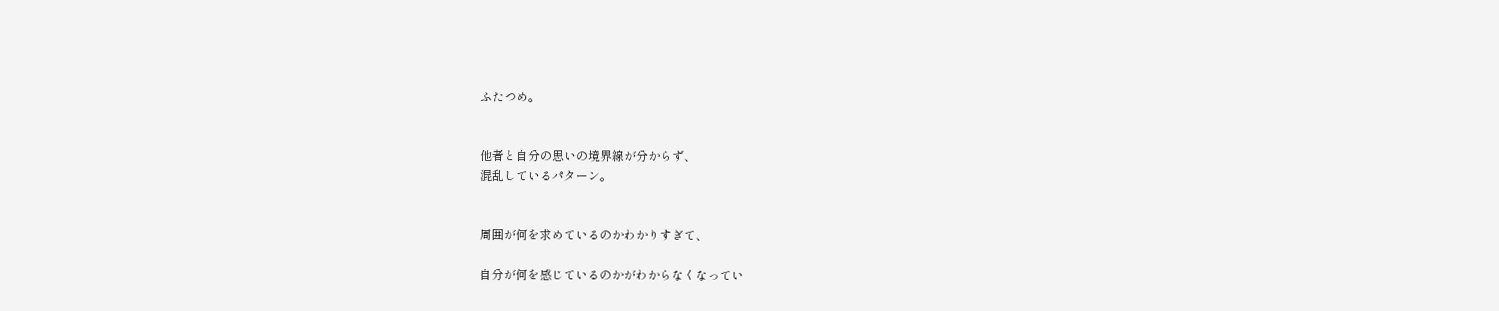ふたつめ。


他者と自分の思いの境界線が分からず、
混乱しているパターン。


周囲が何を求めているのかわかりすぎて、

自分が何を感じているのかがわからなくなってい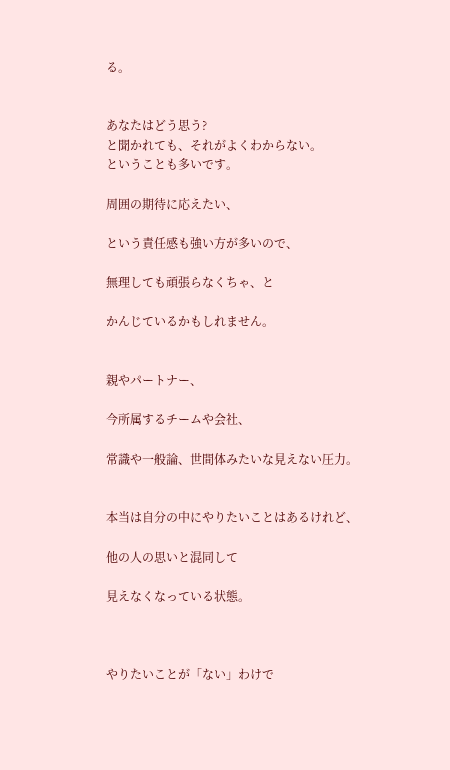る。


あなたはどう思う?
と聞かれても、それがよくわからない。
ということも多いです。

周囲の期待に応えたい、

という責任感も強い方が多いので、

無理しても頑張らなくちゃ、と

かんじているかもしれません。


親やパートナー、

今所属するチームや会社、

常識や一般論、世間体みたいな見えない圧力。


本当は自分の中にやりたいことはあるけれど、

他の人の思いと混同して

見えなくなっている状態。



やりたいことが「ない」わけで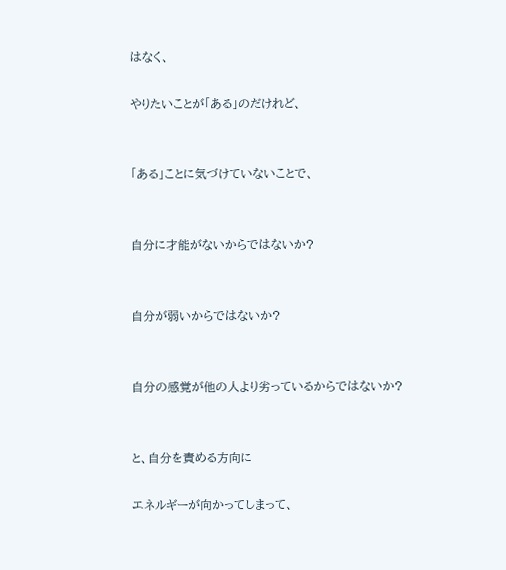はなく、

やりたいことが「ある」のだけれど、


「ある」ことに気づけていないことで、


自分に才能がないからではないか?


自分が弱いからではないか?


自分の感覚が他の人より劣っているからではないか?


と、自分を責める方向に

エネルギーが向かってしまって、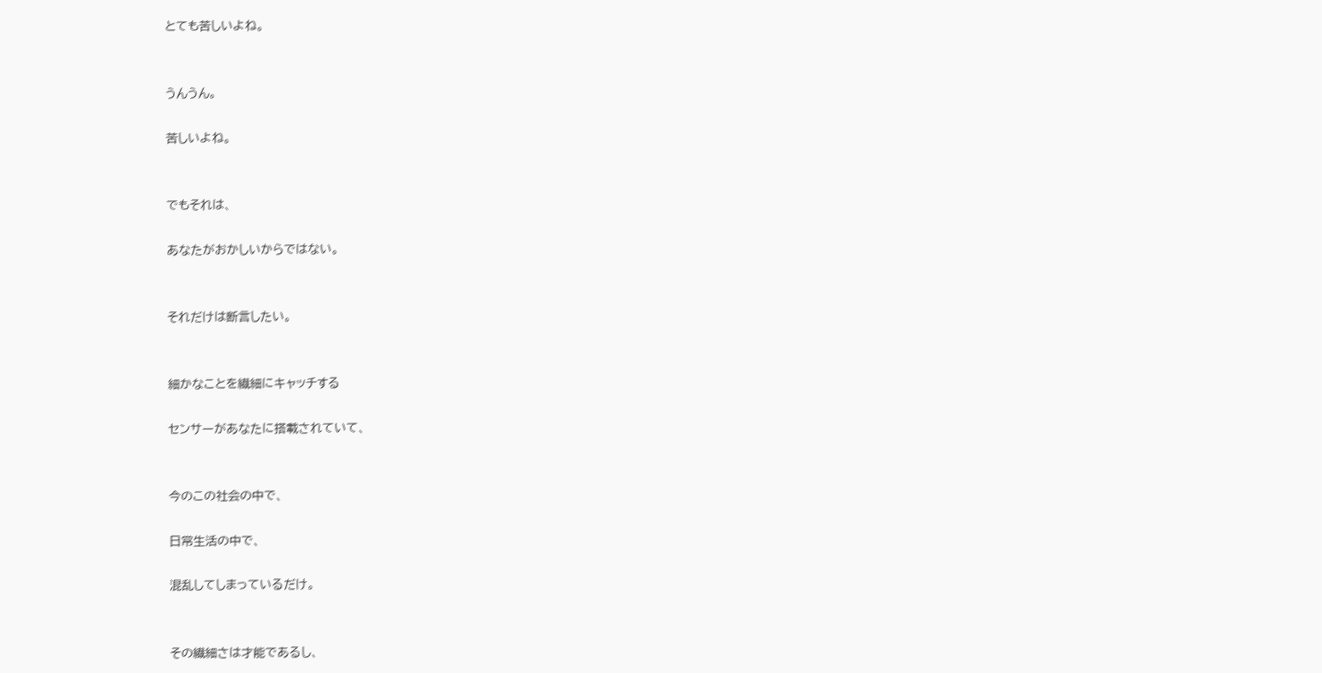とても苦しいよね。


うんうん。

苦しいよね。


でもそれは、

あなたがおかしいからではない。


それだけは断言したい。


細かなことを繊細にキャッチする

センサーがあなたに搭載されていて、


今のこの社会の中で、

日常生活の中で、

混乱してしまっているだけ。


その繊細さは才能であるし、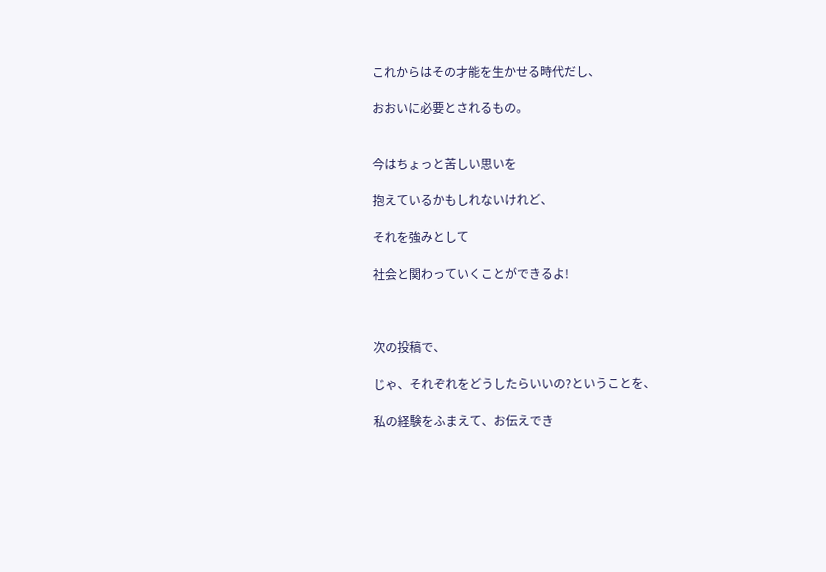これからはその才能を生かせる時代だし、

おおいに必要とされるもの。


今はちょっと苦しい思いを

抱えているかもしれないけれど、

それを強みとして

社会と関わっていくことができるよ!



次の投稿で、

じゃ、それぞれをどうしたらいいの?ということを、

私の経験をふまえて、お伝えでき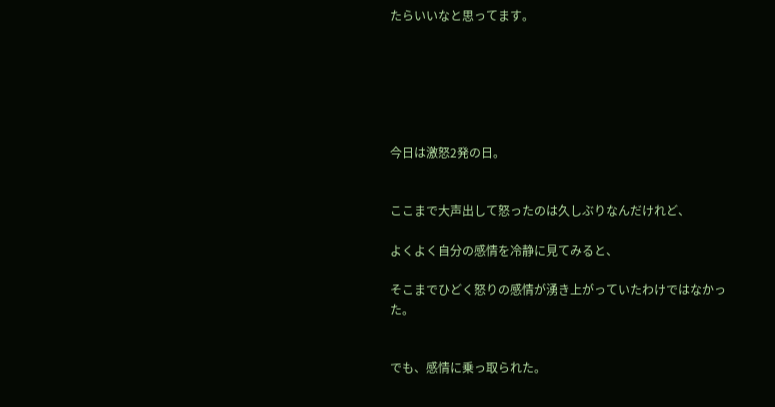たらいいなと思ってます。






今日は激怒2発の日。


ここまで大声出して怒ったのは久しぶりなんだけれど、

よくよく自分の感情を冷静に見てみると、

そこまでひどく怒りの感情が湧き上がっていたわけではなかった。


でも、感情に乗っ取られた。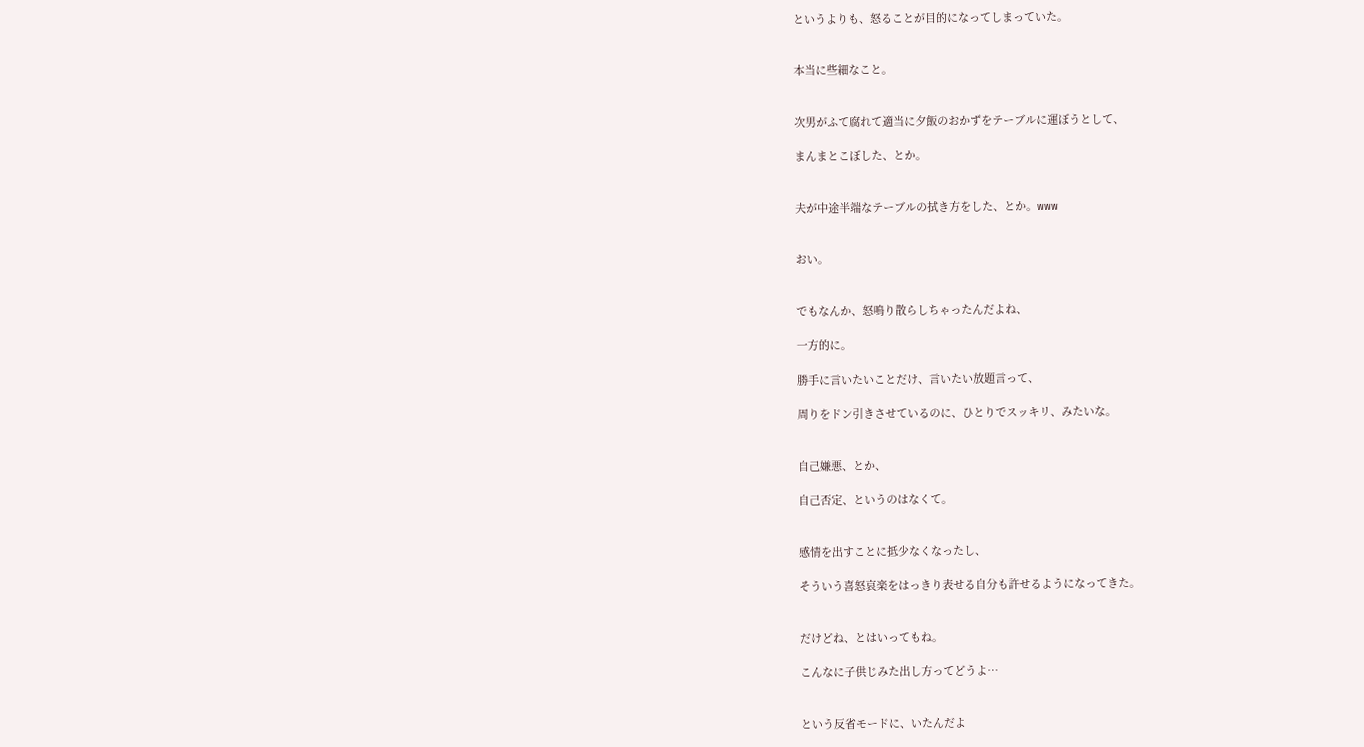というよりも、怒ることが目的になってしまっていた。


本当に些細なこと。


次男がふて腐れて適当に夕飯のおかずをテーブルに運ぼうとして、

まんまとこぼした、とか。


夫が中途半端なテーブルの拭き方をした、とか。www


おい。


でもなんか、怒鳴り散らしちゃったんだよね、

一方的に。

勝手に言いたいことだけ、言いたい放題言って、

周りをドン引きさせているのに、ひとりでスッキリ、みたいな。


自己嫌悪、とか、

自己否定、というのはなくて。


感情を出すことに抵少なくなったし、

そういう喜怒哀楽をはっきり表せる自分も許せるようになってきた。


だけどね、とはいってもね。

こんなに子供じみた出し方ってどうよ…


という反省モードに、いたんだよ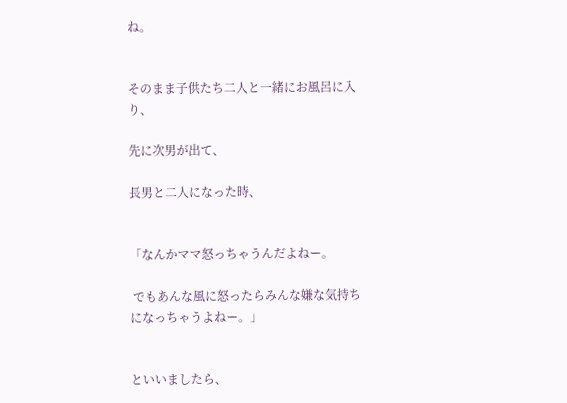ね。


そのまま子供たち二人と一緒にお風呂に入り、

先に次男が出て、

長男と二人になった時、


「なんかママ怒っちゃうんだよねー。

 でもあんな風に怒ったらみんな嫌な気持ちになっちゃうよねー。」


といいましたら、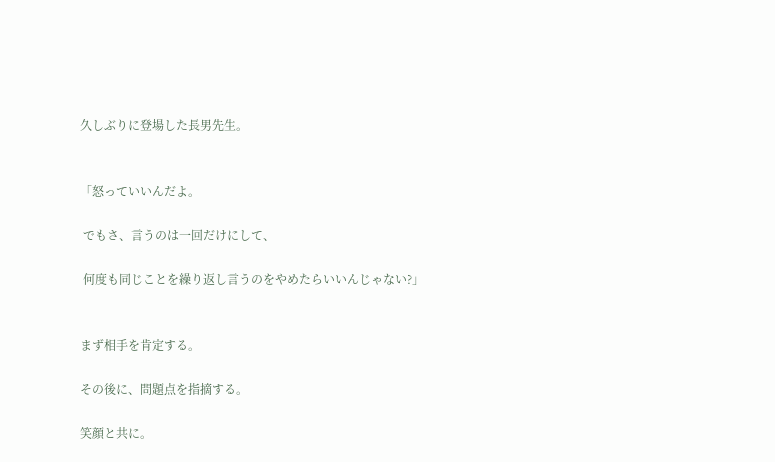久しぶりに登場した長男先生。


「怒っていいんだよ。

 でもさ、言うのは一回だけにして、

 何度も同じことを繰り返し言うのをやめたらいいんじゃない?」


まず相手を肯定する。

その後に、問題点を指摘する。

笑顔と共に。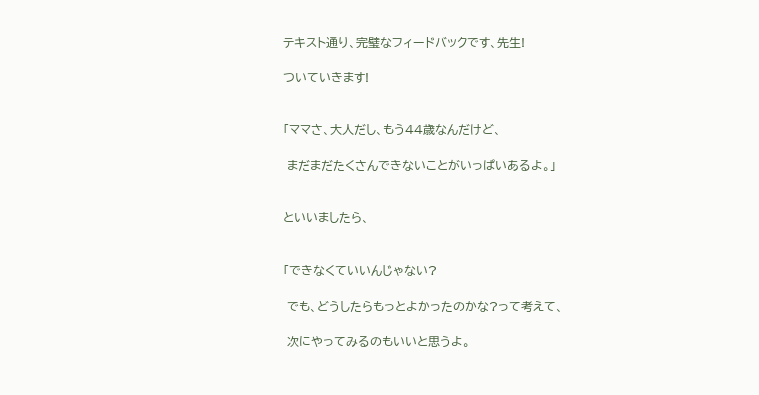テキスト通り、完璧なフィードバックです、先生!

ついていきます!


「ママさ、大人だし、もう44歳なんだけど、

 まだまだたくさんできないことがいっぱいあるよ。」


といいましたら、


「できなくていいんじゃない?

 でも、どうしたらもっとよかったのかな?って考えて、

 次にやってみるのもいいと思うよ。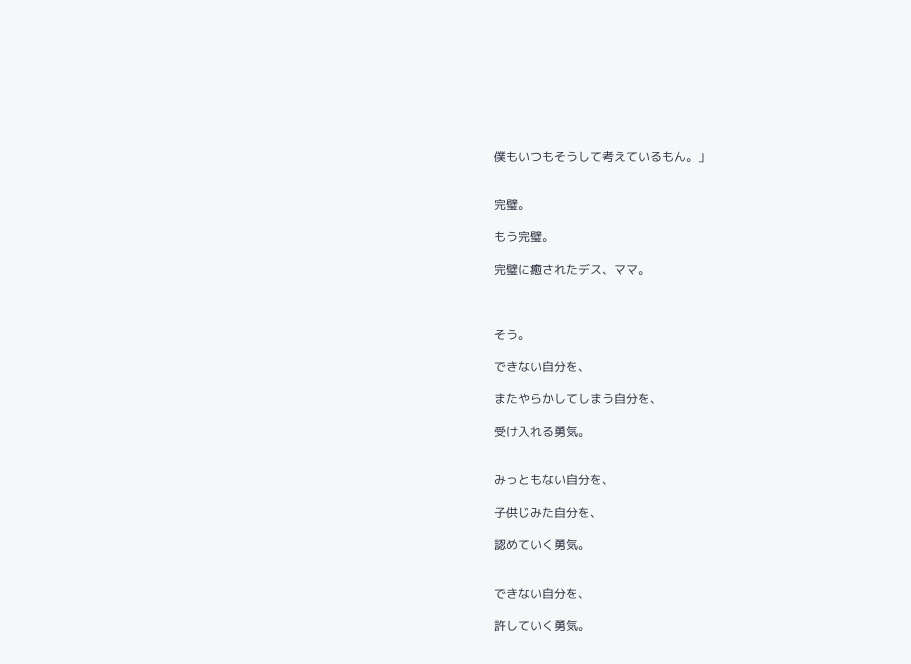僕もいつもそうして考えているもん。」


完璧。

もう完璧。

完璧に癒されたデス、ママ。



そう。

できない自分を、

またやらかしてしまう自分を、

受け入れる勇気。


みっともない自分を、

子供じみた自分を、

認めていく勇気。


できない自分を、

許していく勇気。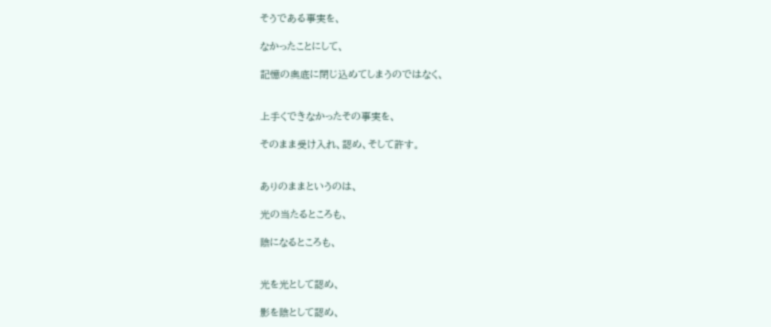そうである事実を、

なかったことにして、

記憶の奥底に閉じ込めてしまうのではなく、


上手くできなかったその事実を、

そのまま受け入れ、認め、そして許す。


ありのままというのは、

光の当たるところも、

陰になるところも、


光を光として認め、

影を陰として認め、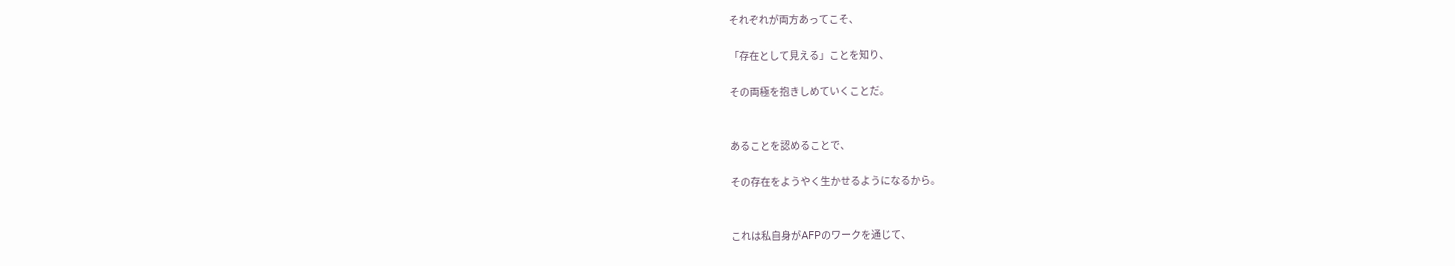それぞれが両方あってこそ、

「存在として見える」ことを知り、

その両極を抱きしめていくことだ。


あることを認めることで、

その存在をようやく生かせるようになるから。


これは私自身がAFPのワークを通じて、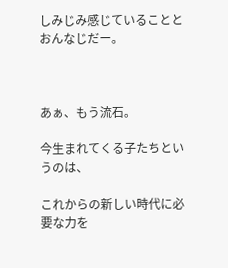しみじみ感じていることとおんなじだー。



あぁ、もう流石。

今生まれてくる子たちというのは、

これからの新しい時代に必要な力を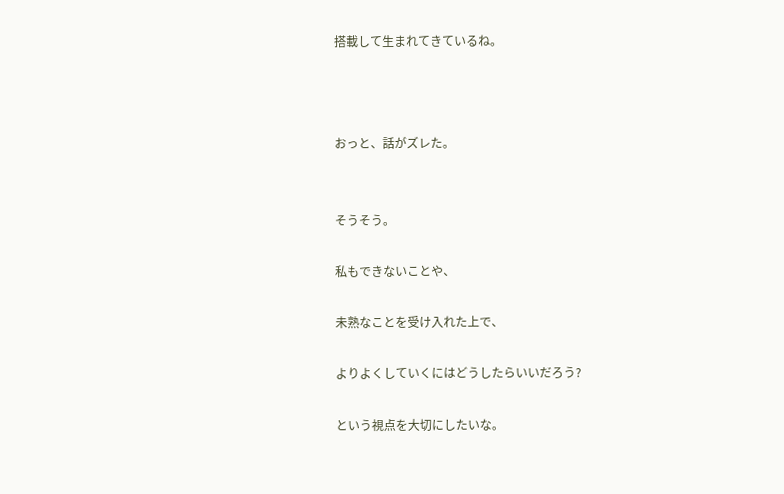搭載して生まれてきているね。



おっと、話がズレた。


そうそう。

私もできないことや、

未熟なことを受け入れた上で、

よりよくしていくにはどうしたらいいだろう?

という視点を大切にしたいな。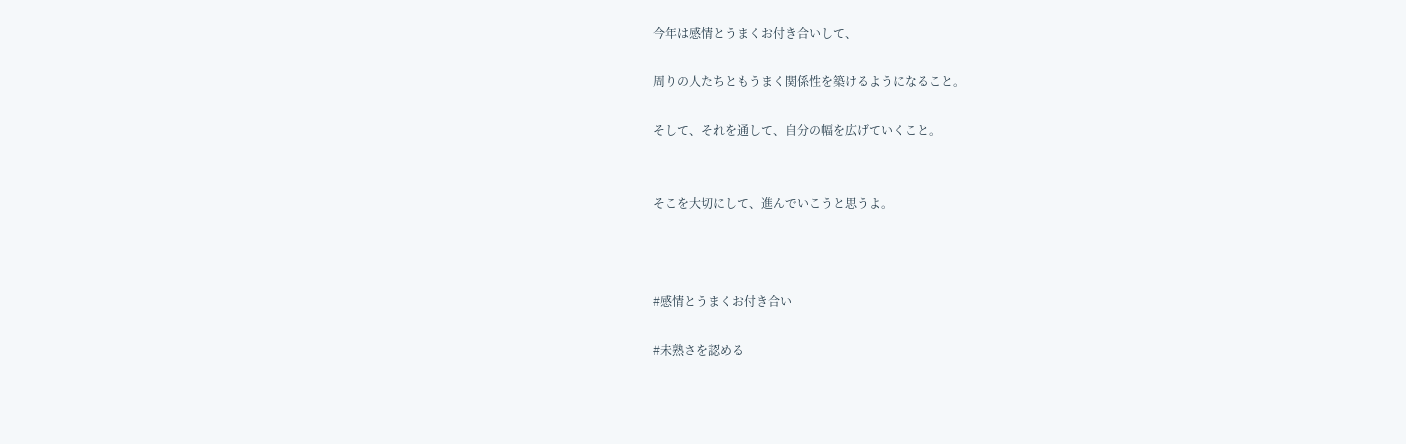今年は感情とうまくお付き合いして、

周りの人たちともうまく関係性を築けるようになること。

そして、それを通して、自分の幅を広げていくこと。


そこを大切にして、進んでいこうと思うよ。



#感情とうまくお付き合い

#未熟さを認める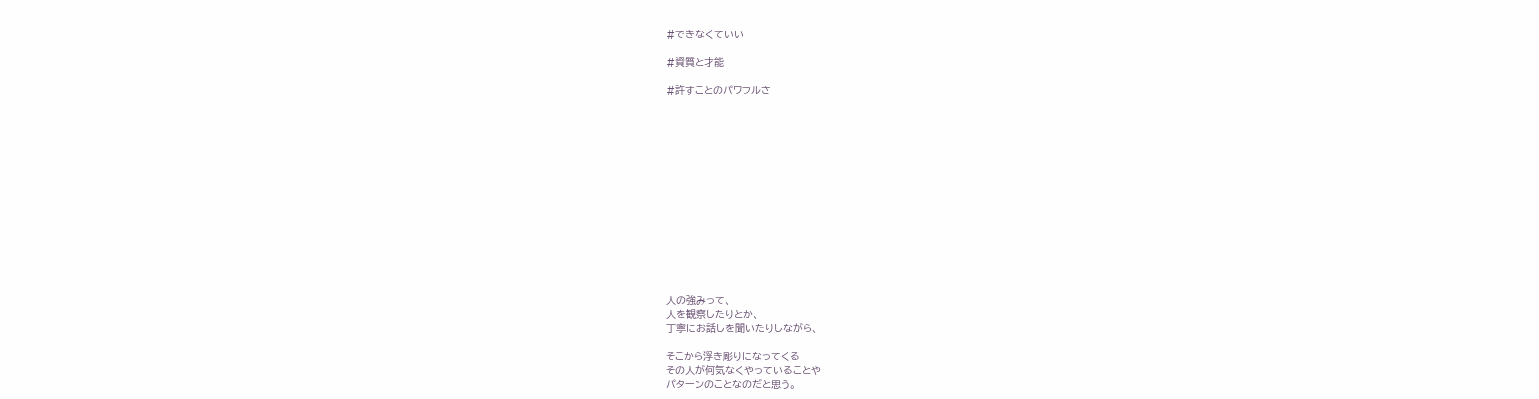#できなくていい

#資質と才能

#許すことのパワフルさ














人の強みって、
人を観察したりとか、
丁寧にお話しを聞いたりしながら、

そこから浮き彫りになってくる
その人が何気なくやっていることや
パターンのことなのだと思う。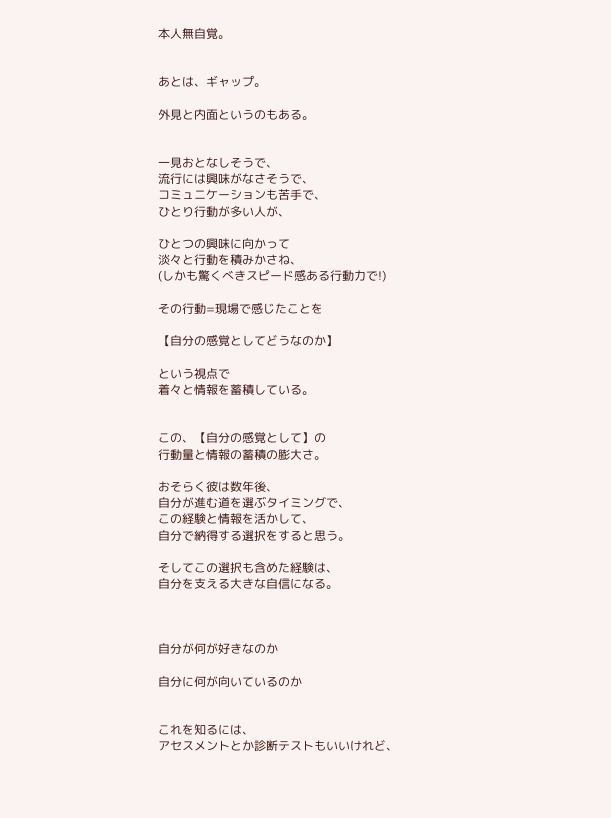本人無自覚。


あとは、ギャップ。

外見と内面というのもある。


一見おとなしそうで、
流行には興味がなさそうで、
コミュニケーションも苦手で、
ひとり行動が多い人が、

ひとつの興味に向かって
淡々と行動を積みかさね、
(しかも驚くべきスピード感ある行動力で!)

その行動=現場で感じたことを

【自分の感覚としてどうなのか】

という視点で
着々と情報を蓄積している。


この、【自分の感覚として】の
行動量と情報の蓄積の膨大さ。

おそらく彼は数年後、
自分が進む道を選ぶタイミングで、
この経験と情報を活かして、
自分で納得する選択をすると思う。

そしてこの選択も含めた経験は、
自分を支える大きな自信になる。



自分が何が好きなのか

自分に何が向いているのか


これを知るには、
アセスメントとか診断テストもいいけれど、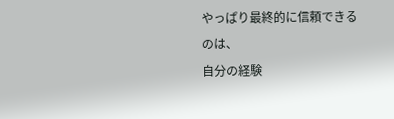やっぱり最終的に信頼できるのは、
自分の経験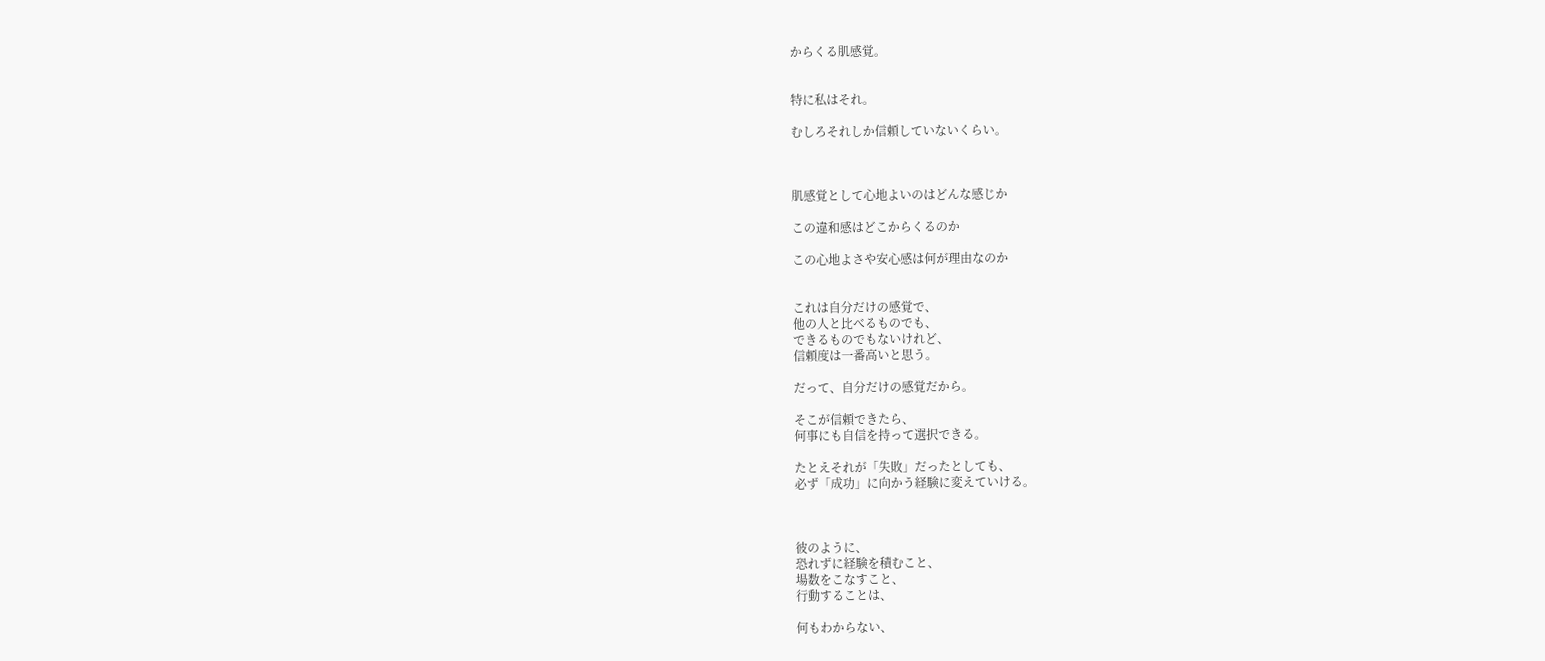からくる肌感覚。


特に私はそれ。

むしろそれしか信頼していないくらい。



肌感覚として心地よいのはどんな感じか

この違和感はどこからくるのか

この心地よさや安心感は何が理由なのか


これは自分だけの感覚で、
他の人と比べるものでも、
できるものでもないけれど、
信頼度は一番高いと思う。

だって、自分だけの感覚だから。

そこが信頼できたら、
何事にも自信を持って選択できる。

たとえそれが「失敗」だったとしても、
必ず「成功」に向かう経験に変えていける。



彼のように、
恐れずに経験を積むこと、
場数をこなすこと、
行動することは、

何もわからない、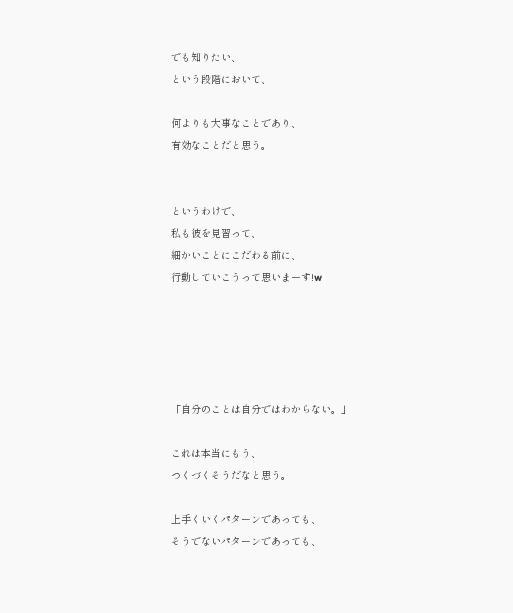でも知りたい、
という段階において、

何よりも大事なことであり、
有効なことだと思う。


というわけで、
私も彼を見習って、
細かいことにこだわる前に、
行動していこうって思いまーす!w





「自分のことは自分ではわからない。」

これは本当にもう、
つくづくそうだなと思う。

上手くいくパターンであっても、
そうでないパターンであっても、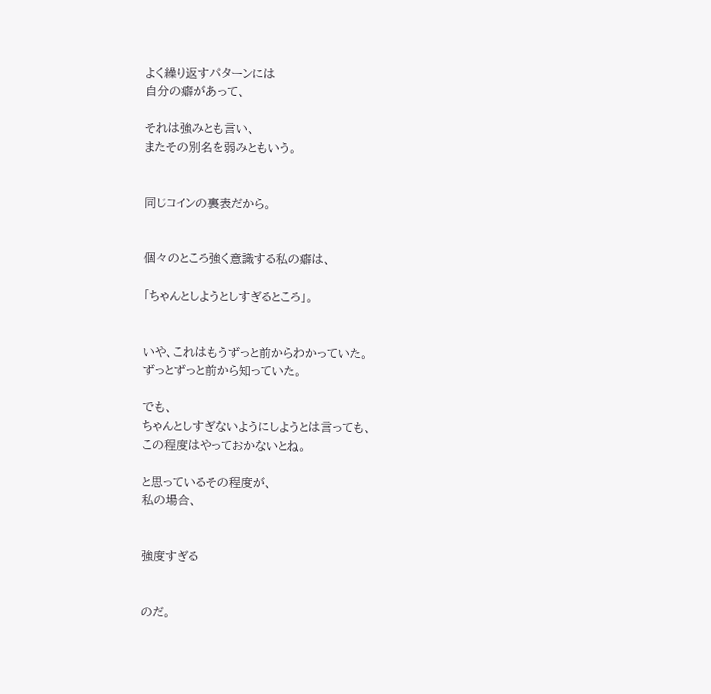よく繰り返すパターンには
自分の癖があって、

それは強みとも言い、
またその別名を弱みともいう。


同じコインの裏表だから。


個々のところ強く意識する私の癖は、

「ちゃんとしようとしすぎるところ」。


いや、これはもうずっと前からわかっていた。
ずっとずっと前から知っていた。

でも、
ちゃんとしすぎないようにしようとは言っても、
この程度はやっておかないとね。

と思っているその程度が、
私の場合、


強度すぎる


のだ。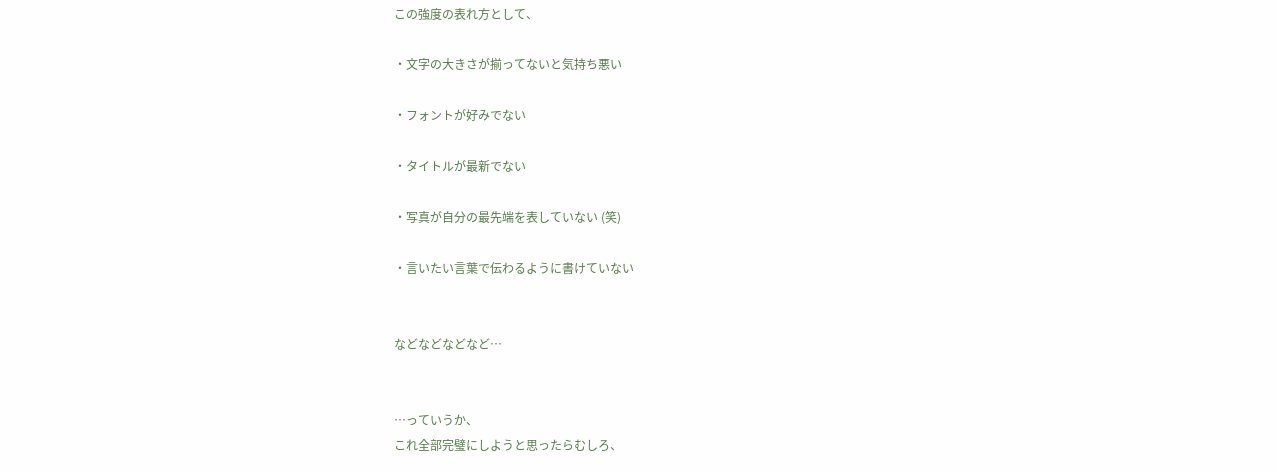この強度の表れ方として、

・文字の大きさが揃ってないと気持ち悪い

・フォントが好みでない

・タイトルが最新でない

・写真が自分の最先端を表していない (笑)

・言いたい言葉で伝わるように書けていない


などなどなどなど…


…っていうか、
これ全部完璧にしようと思ったらむしろ、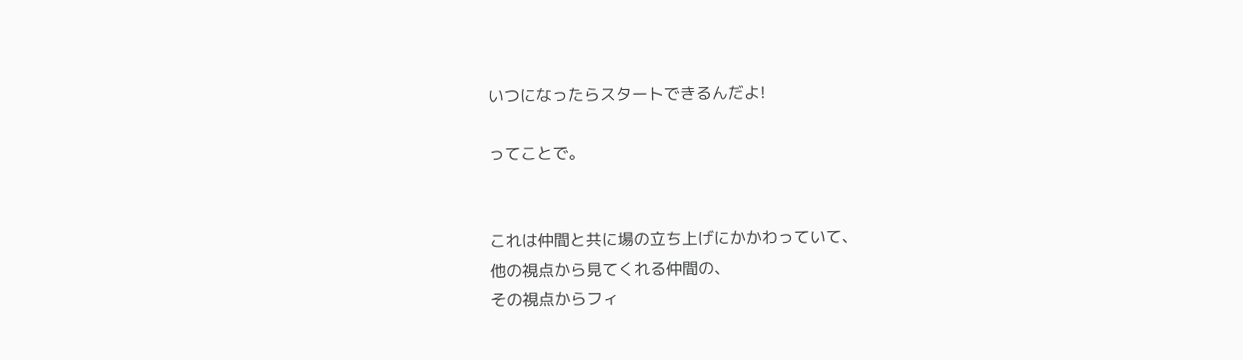いつになったらスタートできるんだよ!

ってことで。


これは仲間と共に場の立ち上げにかかわっていて、
他の視点から見てくれる仲間の、
その視点からフィ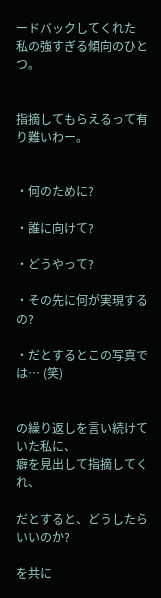ードバックしてくれた
私の強すぎる傾向のひとつ。


指摘してもらえるって有り難いわー。


・何のために?

・誰に向けて?

・どうやって?

・その先に何が実現するの?

・だとするとこの写真では… (笑)


の繰り返しを言い続けていた私に、
癖を見出して指摘してくれ、

だとすると、どうしたらいいのか?

を共に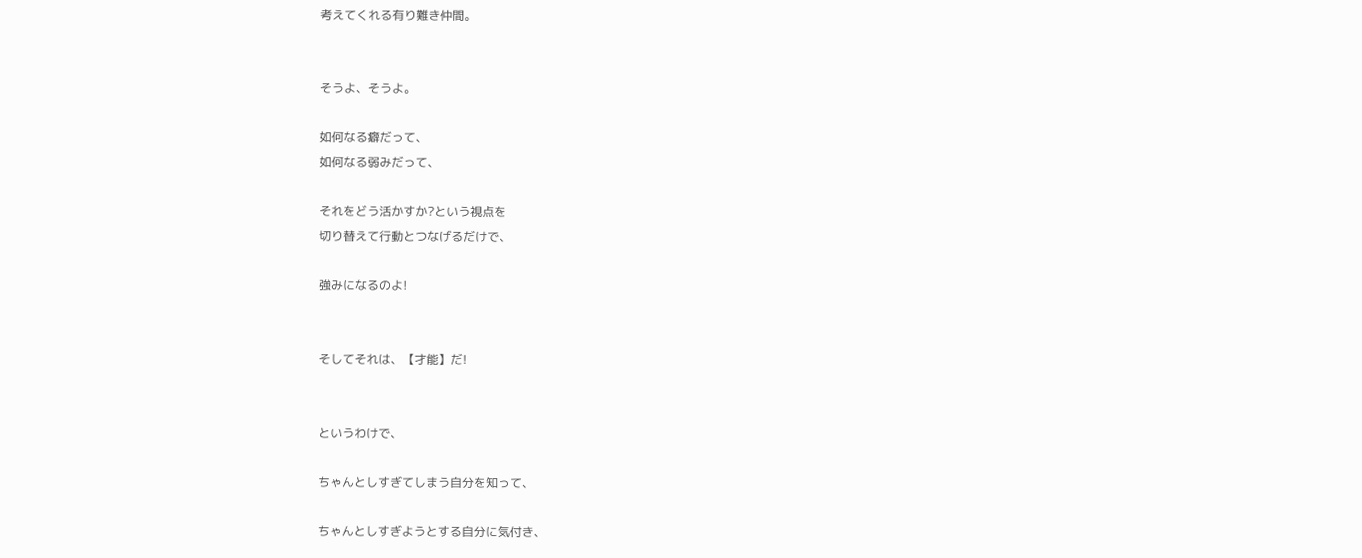考えてくれる有り難き仲間。


そうよ、そうよ。

如何なる癖だって、
如何なる弱みだって、

それをどう活かすか?という視点を
切り替えて行動とつなげるだけで、

強みになるのよ!


そしてそれは、【才能】だ!


というわけで、

ちゃんとしすぎてしまう自分を知って、

ちゃんとしすぎようとする自分に気付き、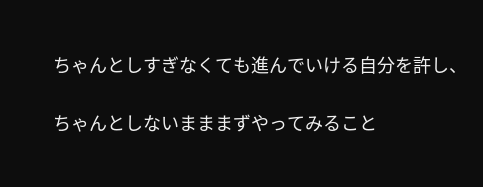ちゃんとしすぎなくても進んでいける自分を許し、

ちゃんとしないまままずやってみること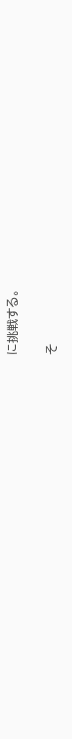に挑戦する。


そ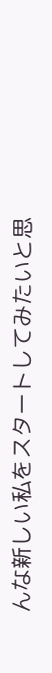んな新しい私をスタートしてみたいと思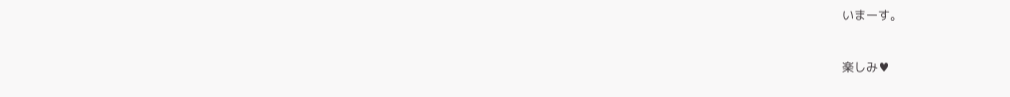いまーす。


楽しみ♥